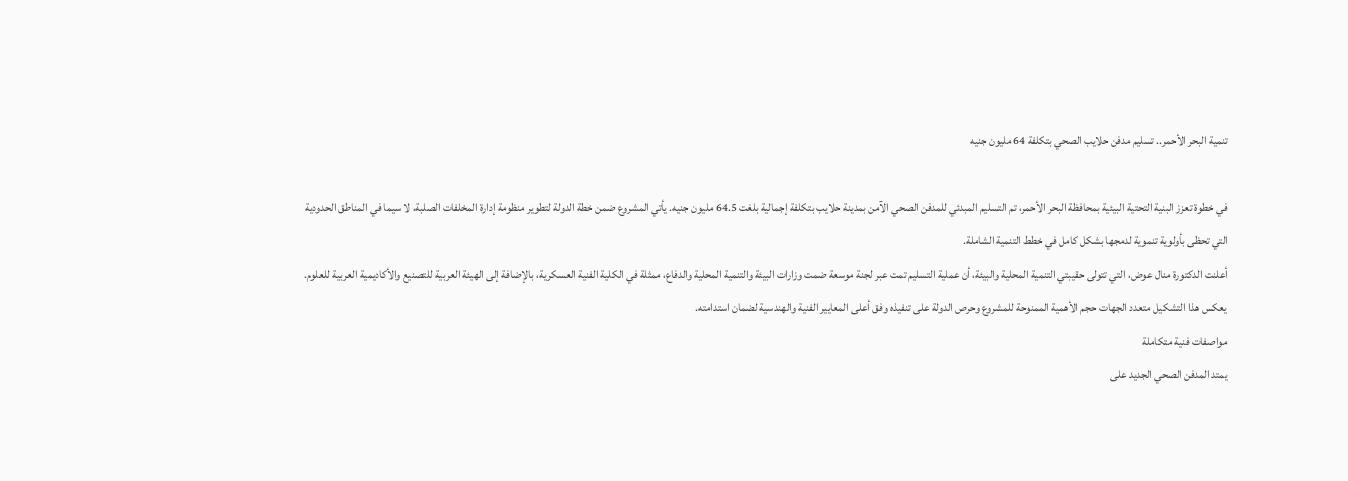تنمية البحر الأحمر.. تسليم مدفن حلايب الصحي بتكلفة 64 مليون جنيه

في خطوة تعزز البنية التحتية البيئية بمحافظة البحر الأحمر، تم التسليم المبدئي للمدفن الصحي الآمن بمدينة حلايب بتكلفة إجمالية بلغت 64.5 مليون جنيه. يأتي المشروع ضمن خطة الدولة لتطوير منظومة إدارة المخلفات الصلبة، لا سيما في المناطق الحدودية التي تحظى بأولوية تنموية لدمجها بشكل كامل في خطط التنمية الشاملة.
أعلنت الدكتورة منال عوض، التي تتولى حقيبتي التنمية المحلية والبيئة، أن عملية التسليم تمت عبر لجنة موسعة ضمت وزارات البيئة والتنمية المحلية والدفاع، ممثلة في الكلية الفنية العسكرية، بالإضافة إلى الهيئة العربية للتصنيع والأكاديمية العربية للعلوم. يعكس هذا التشكيل متعدد الجهات حجم الأهمية الممنوحة للمشروع وحرص الدولة على تنفيذه وفق أعلى المعايير الفنية والهندسية لضمان استدامته.
مواصفات فنية متكاملة
يمتد المدفن الصحي الجديد على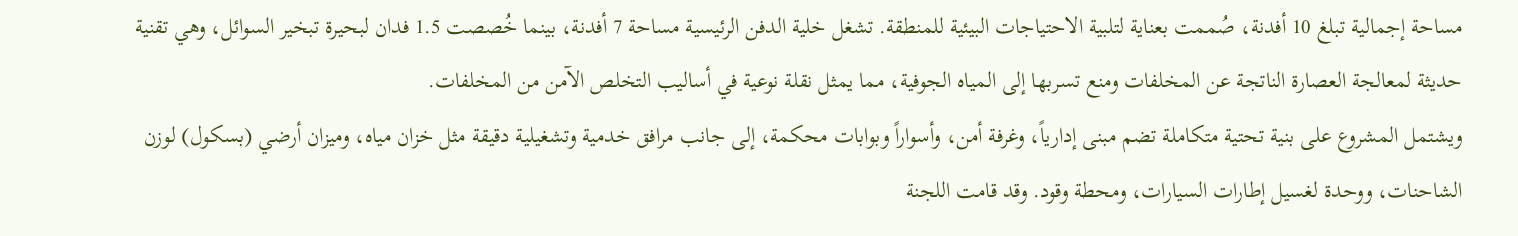مساحة إجمالية تبلغ 10 أفدنة، صُممت بعناية لتلبية الاحتياجات البيئية للمنطقة. تشغل خلية الدفن الرئيسية مساحة 7 أفدنة، بينما خُصصت 1.5 فدان لبحيرة تبخير السوائل، وهي تقنية حديثة لمعالجة العصارة الناتجة عن المخلفات ومنع تسربها إلى المياه الجوفية، مما يمثل نقلة نوعية في أساليب التخلص الآمن من المخلفات.
ويشتمل المشروع على بنية تحتية متكاملة تضم مبنى إدارياً، وغرفة أمن، وأسواراً وبوابات محكمة، إلى جانب مرافق خدمية وتشغيلية دقيقة مثل خزان مياه، وميزان أرضي (بسكول) لوزن الشاحنات، ووحدة لغسيل إطارات السيارات، ومحطة وقود. وقد قامت اللجنة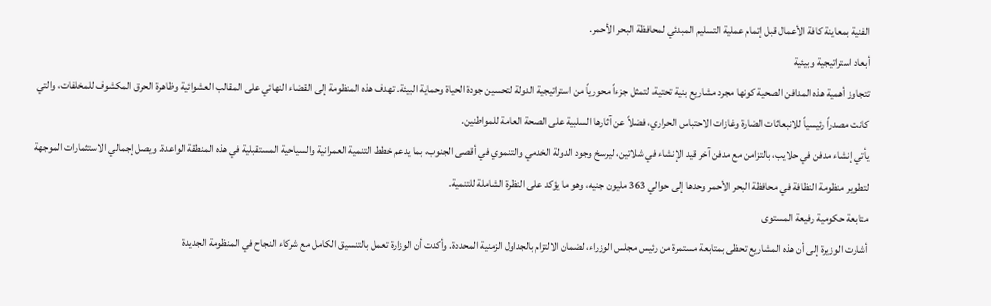الفنية بمعاينة كافة الأعمال قبل إتمام عملية التسليم المبدئي لمحافظة البحر الأحمر.
أبعاد استراتيجية وبيئية
تتجاوز أهمية هذه المدافن الصحية كونها مجرد مشاريع بنية تحتية، لتمثل جزءاً محورياً من استراتيجية الدولة لتحسين جودة الحياة وحماية البيئة. تهدف هذه المنظومة إلى القضاء النهائي على المقالب العشوائية وظاهرة الحرق المكشوف للمخلفات، والتي كانت مصدراً رئيسياً للانبعاثات الضارة وغازات الاحتباس الحراري، فضلاً عن آثارها السلبية على الصحة العامة للمواطنين.
يأتي إنشاء مدفن في حلايب، بالتزامن مع مدفن آخر قيد الإنشاء في شلاتين، ليرسخ وجود الدولة الخدمي والتنموي في أقصى الجنوب، بما يدعم خطط التنمية العمرانية والسياحية المستقبلية في هذه المنطقة الواعدة. ويصل إجمالي الاستثمارات الموجهة لتطوير منظومة النظافة في محافظة البحر الأحمر وحدها إلى حوالي 363 مليون جنيه، وهو ما يؤكد على النظرة الشاملة للتنمية.
متابعة حكومية رفيعة المستوى
أشارت الوزيرة إلى أن هذه المشاريع تحظى بمتابعة مستمرة من رئيس مجلس الوزراء، لضمان الالتزام بالجداول الزمنية المحددة. وأكدت أن الوزارة تعمل بالتنسيق الكامل مع شركاء النجاح في المنظومة الجديدة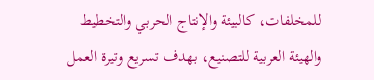للمخلفات، كالبيئة والإنتاج الحربي والتخطيط والهيئة العربية للتصنيع، بهدف تسريع وتيرة العمل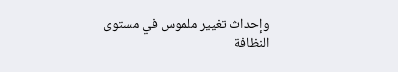وإحداث تغيير ملموس في مستوى النظافة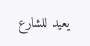يعيد للشارع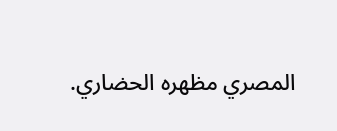المصري مظهره الحضاري.